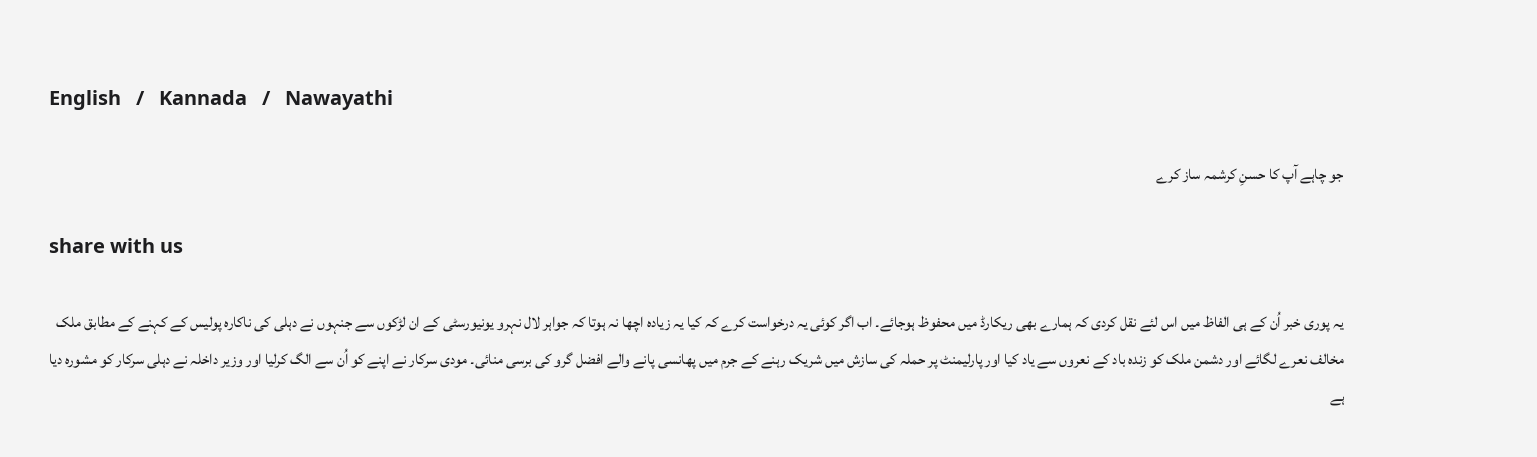English   /   Kannada   /   Nawayathi

جو چاہے آپ کا حسنِ کرشمہ ساز کرے

share with us

یہ پوری خبر اُن کے ہی الفاظ میں اس لئے نقل کردی کہ ہمارے بھی ریکارڈ میں محفوظ ہوجائے۔ اب اگر کوئی یہ درخواست کرے کہ کیا یہ زیادہ اچھا نہ ہوتا کہ جواہر لال نہرو یونیورسٹی کے ان لڑکوں سے جنہوں نے دہلی کی ناکارہ پولیس کے کہنے کے مطابق ملک مخالف نعرے لگائے اور دشمن ملک کو زندہ باد کے نعروں سے یاد کیا اور پارلیمنٹ پر حملہ کی سازش میں شریک رہنے کے جرم میں پھانسی پانے والے افضل گرو کی برسی منائی۔ مودی سرکار نے اپنے کو اُن سے الگ کرلیا اور وزیر داخلہ نے دہلی سرکار کو مشورہ دیا ہے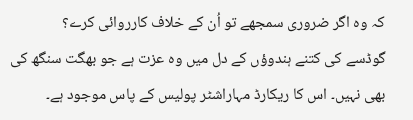کہ وہ اگر ضروری سمجھے تو اُن کے خلاف کارروائی کرے؟
گوڈسے کی کتنے ہندوؤں کے دل میں وہ عزت ہے جو بھگت سنگھ کی بھی نہیں۔ اس کا ریکارڈ مہاراشٹر پولیس کے پاس موجود ہے۔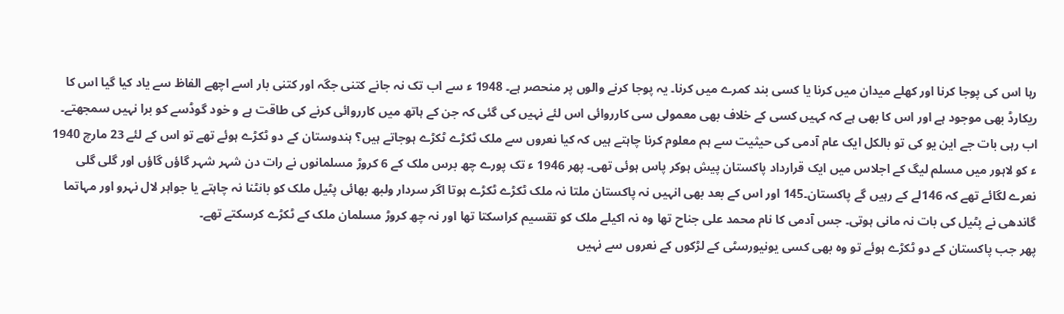رہا اس کی پوجا کرنا اور کھلے میدان میں کرنا یا کسی بند کمرے میں کرنا۔ یہ پوجا کرنے والوں پر منحصر ہے۔ 1948 ء سے اب تک نہ جانے کتنی جگہ اور کتنی بار اسے اچھے الفاظ سے یاد کیا گیا اس کا ریکارڈ بھی موجود ہے اور اس کا بھی ہے کہ کہیں کسی کے خلاف بھی معمولی سی کارروائی اس لئے نہیں کی گئی کہ جن کے ہاتھ میں کارروائی کرنے کی طاقت ہے و خود گوڈسے کو برا نہیں سمجھتے۔
اب رہی بات جے این یو کی تو بالکل ایک عام آدمی کی حیثیت سے ہم معلوم کرنا چاہتے ہیں کہ کیا نعروں سے ملک ٹکڑے ٹکڑے ہوجاتے ہیں؟ ہندوستان کے دو ٹکڑے ہوئے تھے تو اس کے لئے 23 مارچ 1940 ء کو لاہور میں مسلم لیگ کے اجلاس میں ایک قرارداد پاکستان پیش ہوکر پاس ہوئی تھی۔ پھر 1946 ء تک پورے چھ برس ملک کے 6 کروڑ مسلمانوں نے رات دن شہر شہر گاؤں گاؤں اور گلی گلی نعرے لگائے تھے کہ 146لے کے رہیں گے پاکستان۔145 اور اس کے بعد بھی انہیں نہ پاکستان ملتا نہ ملک ٹکڑے ٹکڑے ہوتا اگر سردار ولبھ بھائی پٹیل ملک کو بانٹنا نہ چاہتے یا جواہر لال نہرو اور مہاتما گاندھی نے پٹیل کی بات نہ مانی ہوتی۔ جس آدمی کا نام محمد علی جناح تھا وہ نہ اکیلے ملک کو تقسیم کراسکتا تھا اور نہ چھ کروڑ مسلمان ملک کے ٹکڑے کرسکتے تھے۔
پھر جب پاکستان کے دو ٹکڑے ہوئے تو وہ بھی کسی یونیورسٹی کے لڑکوں کے نعروں سے نہیں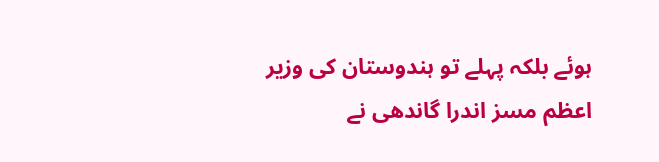ہوئے بلکہ پہلے تو ہندوستان کی وزیر اعظم مسز اندرا گاندھی نے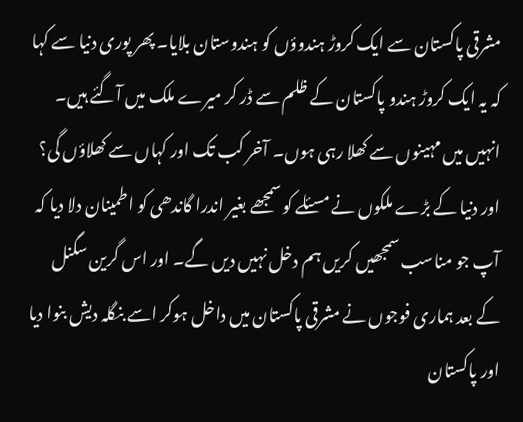مشرقی پاکستان سے ایک کروڑ ہندوؤں کو ہندوستان بلایا۔ پھر پوری دنیا سے کہا کہ یہ ایک کروڑ ہندو پاکستان کے ظلم سے ڈر کر میرے ملک میں آگئے ہیں۔ انہیں میں مہینوں سے کھلا رہی ہوں۔ آخر کب تک اور کہاں سے کھلاؤں گی؟ اور دنیا کے بڑے ملکوں نے مسئلے کو سمجھے بغیر اندرا گاندھی کو اطمینان دلا دیا کہ آپ جو مناسب سمجھیں کریں ہم دخل نہیں دیں گے۔ اور اس گرین سگنل کے بعد ہماری فوجوں نے مشرقی پاکستان میں داخل ہوکر اسے بنگلہ دیش بنوا دیا اور پاکستان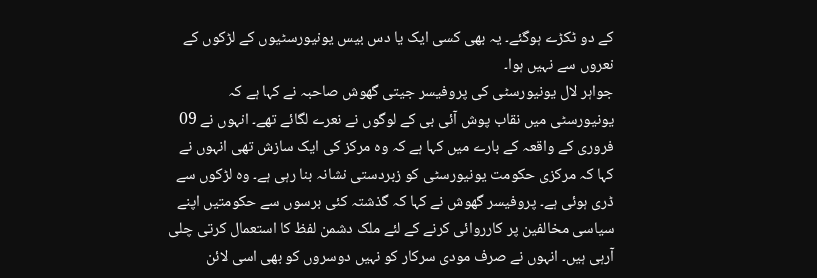کے دو ٹکڑے ہوگئے۔ یہ بھی کسی ایک یا دس بیس یونیورسٹیوں کے لڑکوں کے نعروں سے نہیں ہوا۔
جواہر لال یونیورسٹی کی پروفیسر جیتی گھوش صاحبہ نے کہا ہے کہ یونیورسٹی میں نقاب پوش آئی بی کے لوگوں نے نعرے لگائے تھے۔ انہوں نے 09 فروری کے واقعہ کے بارے میں کہا ہے کہ وہ مرکز کی ایک سازش تھی انہوں نے کہا کہ مرکزی حکومت یونیورسٹی کو زبردستی نشانہ بنا رہی ہے۔ وہ لڑکوں سے ڈری ہوئی ہے۔ پروفیسر گھوش نے کہا کہ گذشتہ کئی برسوں سے حکومتیں اپنے سیاسی مخالفین پر کارروائی کرنے کے لئے ملک دشمن لفظ کا استعمال کرتی چلی آرہی ہیں۔ انہوں نے صرف مودی سرکار کو نہیں دوسروں کو بھی اسی لائن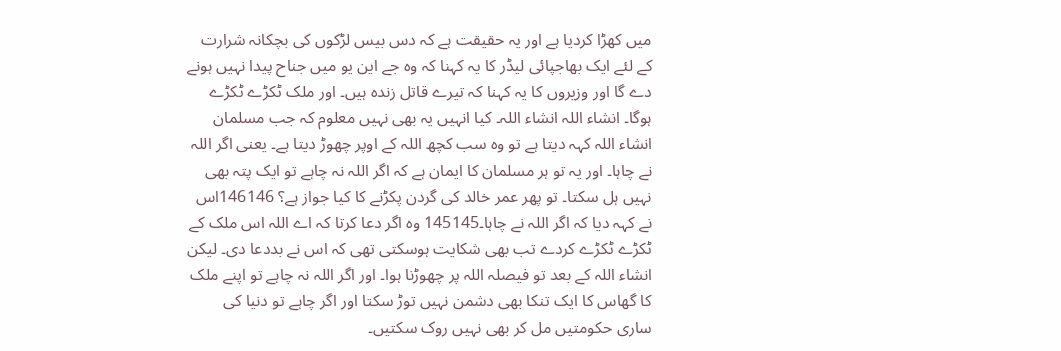میں کھڑا کردیا ہے اور یہ حقیقت ہے کہ دس بیس لڑکوں کی بچکانہ شرارت کے لئے ایک بھاجپائی لیڈر کا یہ کہنا کہ وہ جے این یو میں جناح پیدا نہیں ہونے دے گا اور وزیروں کا یہ کہنا کہ تیرے قاتل زندہ ہیں۔ اور ملک ٹکڑے ٹکڑے ہوگا۔ انشاء اللہ انشاء اللہ۔ کیا انہیں یہ بھی نہیں معلوم کہ جب مسلمان انشاء اللہ کہہ دیتا ہے تو وہ سب کچھ اللہ کے اوپر چھوڑ دیتا ہے۔ یعنی اگر اللہ نے چاہا۔ اور یہ تو ہر مسلمان کا ایمان ہے کہ اگر اللہ نہ چاہے تو ایک پتہ بھی نہیں ہل سکتا۔ تو پھر عمر خالد کی گردن پکڑنے کا کیا جواز ہے؟ 146146اس نے کہہ دیا کہ اگر اللہ نے چاہا۔145145 وہ اگر دعا کرتا کہ اے اللہ اس ملک کے ٹکڑے ٹکڑے کردے تب بھی شکایت ہوسکتی تھی کہ اس نے بددعا دی۔ لیکن انشاء اللہ کے بعد تو فیصلہ اللہ پر چھوڑنا ہوا۔ اور اگر اللہ نہ چاہے تو اپنے ملک کا گھاس کا ایک تنکا بھی دشمن نہیں توڑ سکتا اور اگر چاہے تو دنیا کی ساری حکومتیں مل کر بھی نہیں روک سکتیں۔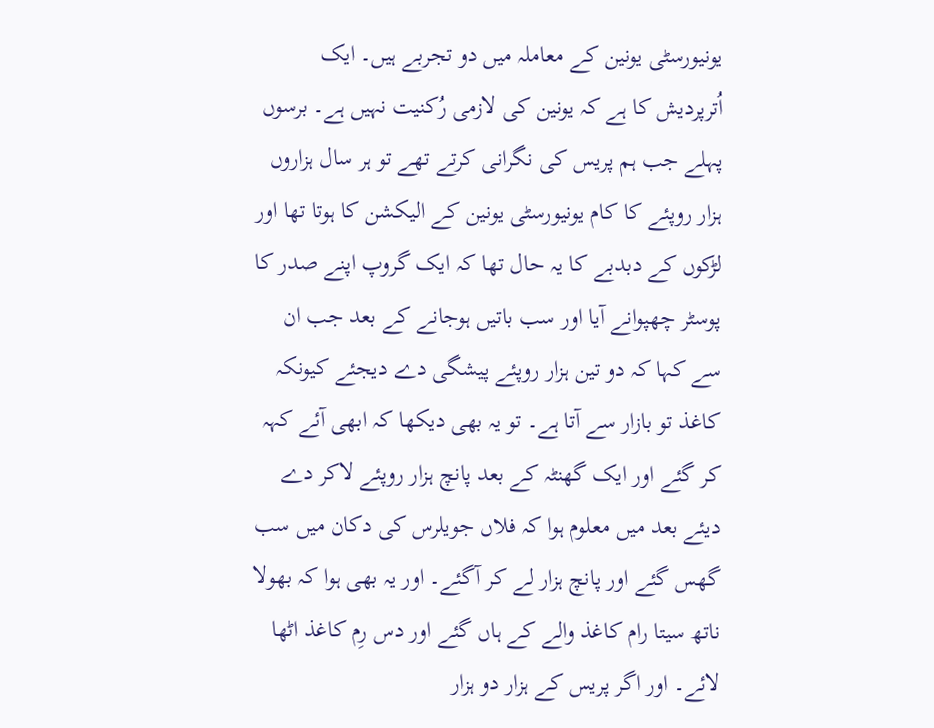یونیورسٹی یونین کے معاملہ میں دو تجربے ہیں۔ ایک اُترپردیش کا ہے کہ یونین کی لازمی رُکنیت نہیں ہے۔ برسوں پہلے جب ہم پریس کی نگرانی کرتے تھے تو ہر سال ہزاروں ہزار روپئے کا کام یونیورسٹی یونین کے الیکشن کا ہوتا تھا اور لڑکوں کے دبدبے کا یہ حال تھا کہ ایک گروپ اپنے صدر کا پوسٹر چھپوانے آیا اور سب باتیں ہوجانے کے بعد جب ان سے کہا کہ دو تین ہزار روپئے پیشگی دے دیجئے کیونکہ کاغذ تو بازار سے آتا ہے۔ تو یہ بھی دیکھا کہ ابھی آئے کہہ کر گئے اور ایک گھنٹہ کے بعد پانچ ہزار روپئے لاکر دے دیئے بعد میں معلوم ہوا کہ فلاں جویلرس کی دکان میں سب گھس گئے اور پانچ ہزار لے کر آگئے۔ اور یہ بھی ہوا کہ بھولا ناتھ سیتا رام کاغذ والے کے ہاں گئے اور دس رِم کاغذ اٹھا لائے۔ اور اگر پریس کے ہزار دو ہزار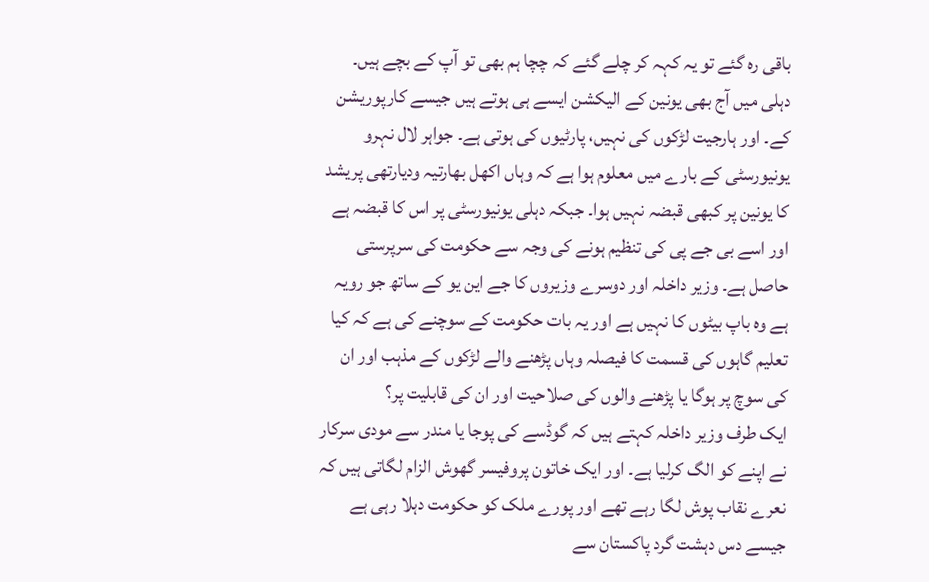باقی رہ گئے تو یہ کہہ کر چلے گئے کہ چچا ہم بھی تو آپ کے بچے ہیں۔
دہلی میں آج بھی یونین کے الیکشن ایسے ہی ہوتے ہیں جیسے کارپوریشن کے۔ اور ہارجیت لڑکوں کی نہیں، پارٹیوں کی ہوتی ہے۔ جواہر لال نہرو یونیورسٹی کے بارے میں معلوم ہوا ہے کہ وہاں اکھل بھارتیہ ودیارتھی پریشد کا یونین پر کبھی قبضہ نہیں ہوا۔ جبکہ دہلی یونیورسٹی پر اس کا قبضہ ہے اور اسے بی جے پی کی تنظیم ہونے کی وجہ سے حکومت کی سرپرستی حاصل ہے۔ وزیر داخلہ اور دوسرے وزیروں کا جے این یو کے ساتھ جو رویہ ہے وہ باپ بیٹوں کا نہیں ہے اور یہ بات حکومت کے سوچنے کی ہے کہ کیا تعلیم گاہوں کی قسمت کا فیصلہ وہاں پڑھنے والے لڑکوں کے مذہب اور ان کی سوچ پر ہوگا یا پڑھنے والوں کی صلاحیت اور ان کی قابلیت پر؟
ایک طرف وزیر داخلہ کہتے ہیں کہ گوڈسے کی پوجا یا مندر سے مودی سرکار نے اپنے کو الگ کرلیا ہے۔ اور ایک خاتون پروفیسر گھوش الزام لگاتی ہیں کہ نعرے نقاب پوش لگا رہے تھے اور پورے ملک کو حکومت دہلا رہی ہے جیسے دس دہشت گرد پاکستان سے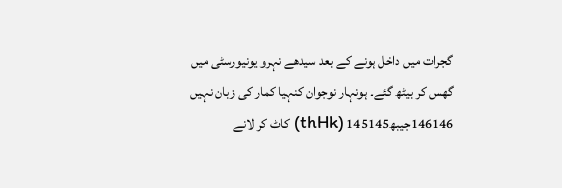گجرات میں داخل ہونے کے بعد سیدھے نہرو یونیورسٹی میں گھس کر بیٹھ گئے۔ ہونہار نوجوان کنہیا کمار کی زبان نہیں 146146جیبھ145145 (thHk) کاٹ کر لانے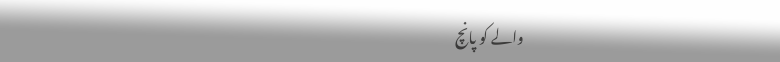والے کو پانچ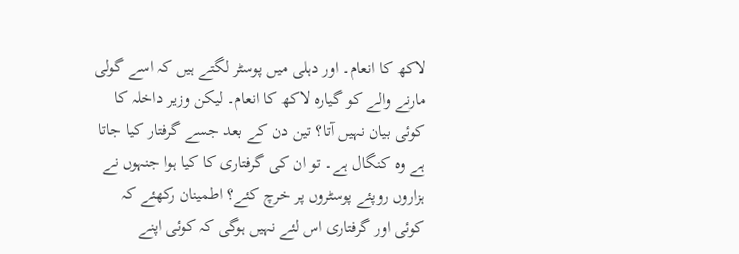لاکھ کا انعام۔ اور دہلی میں پوسٹر لگتے ہیں کہ اسے گولی مارنے والے کو گیارہ لاکھ کا انعام۔ لیکن وزیر داخلہ کا کوئی بیان نہیں آتا؟ تین دن کے بعد جسے گرفتار کیا جاتا ہے وہ کنگال ہے۔ تو ان کی گرفتاری کا کیا ہوا جنہوں نے ہزاروں روپئے پوسٹروں پر خرچ کئے؟ اطمینان رکھئے کہ کوئی اور گرفتاری اس لئے نہیں ہوگی کہ کوئی اپنے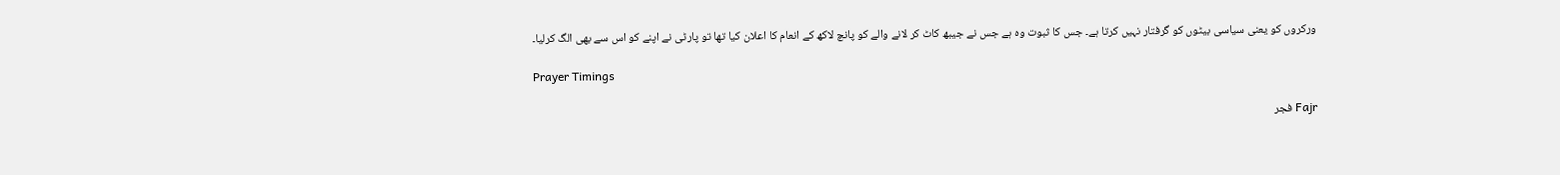ورکروں کو یعنی سیاسی بیٹوں کو گرفتار نہیں کرتا ہے۔ جس کا ثبوت وہ ہے جس نے جیبھ کاٹ کر لانے والے کو پانچ لاکھ کے انعام کا اعلان کیا تھا تو پارٹی نے اپنے کو اس سے بھی الگ کرلیا۔

Prayer Timings

Fajr فجر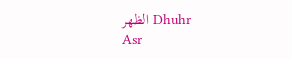Dhuhr الظهر
Asr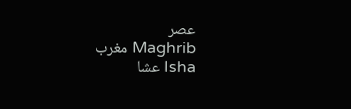عصر
Maghrib مغرب
Isha عشا